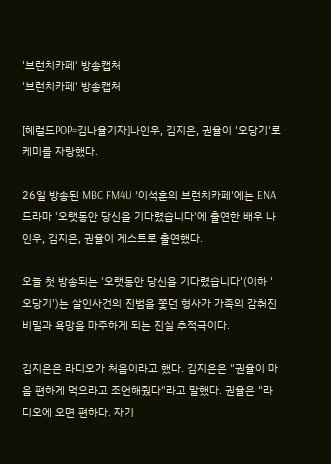'브런치카페' 방송캡처
'브런치카페' 방송캡처

[헤럴드POP=김나율기자]나인우, 김지은, 권율이 '오당기'로 케미를 자랑했다.

26일 방송된 MBC FM4U '이석훈의 브런치카페'에는 ENA 드라마 '오랫동안 당신을 기다렸습니다'에 출연한 배우 나인우, 김지은, 권율이 게스트로 출연했다.

오늘 첫 방송되는 '오랫동안 당신을 기다렸습니다'(이하 '오당기')는 살인사건의 진범을 쫓던 형사가 가족의 감춰진 비밀과 욕망을 마주하게 되는 진실 추적극이다.

김지은은 라디오가 처음이라고 했다. 김지은은 "권율이 마음 편하게 먹으라고 조언해줬다"라고 말했다. 권율은 "라디오에 오면 편하다. 자기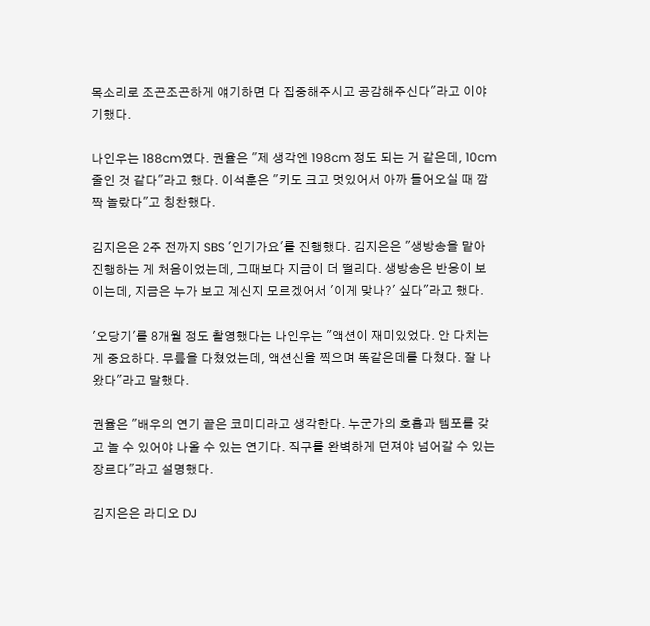목소리로 조곤조곤하게 얘기하면 다 집중해주시고 공감해주신다"라고 이야기했다.

나인우는 188cm였다. 권율은 "제 생각엔 198cm 정도 되는 거 같은데, 10cm 줄인 것 같다"라고 했다. 이석훈은 "키도 크고 멋있어서 아까 들어오실 때 깜짝 놀랐다"고 칭찬했다.

김지은은 2주 전까지 SBS '인기가요'를 진행했다. 김지은은 "생방송을 맡아 진행하는 게 처음이었는데, 그때보다 지금이 더 떨리다. 생방송은 반응이 보이는데, 지금은 누가 보고 계신지 모르겠어서 '이게 맞나?' 싶다"라고 했다.

'오당기'를 8개월 정도 촬영했다는 나인우는 "액션이 재미있었다. 안 다치는 게 중요하다. 무릎을 다쳤었는데, 액션신을 찍으며 똑같은데를 다쳤다. 잘 나왔다"라고 말했다.

권율은 "배우의 연기 끝은 코미디라고 생각한다. 누군가의 호흡과 템포를 갖고 놀 수 있어야 나올 수 있는 연기다. 직구를 완벽하게 던져야 넘어갈 수 있는 장르다"라고 설명했다.

김지은은 라디오 DJ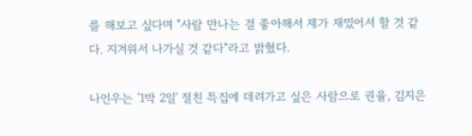를 해보고 싶다며 "사람 만나는 걸 좋아해서 제가 재밌어서 할 것 같다. 지겨워서 나가실 것 같다"라고 밝혔다.

나인우는 '1박 2일' 절친 특집에 데려가고 싶은 사람으로 권율, 김지은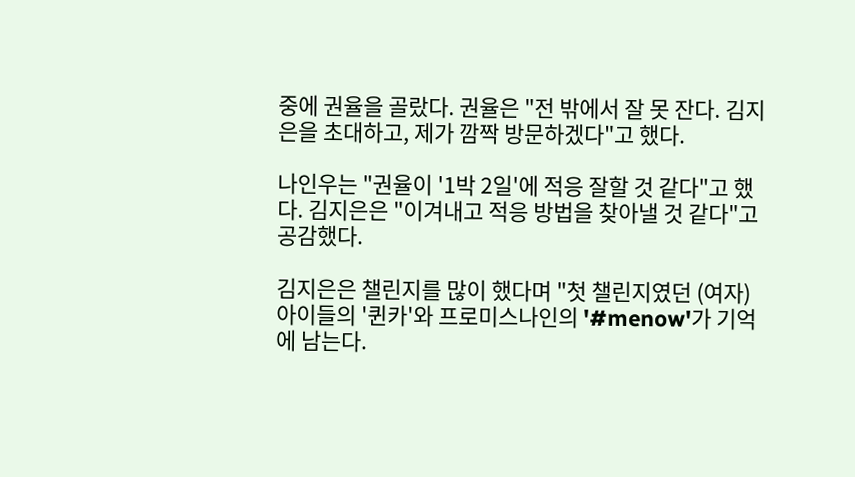중에 권율을 골랐다. 권율은 "전 밖에서 잘 못 잔다. 김지은을 초대하고, 제가 깜짝 방문하겠다"고 했다.

나인우는 "권율이 '1박 2일'에 적응 잘할 것 같다"고 했다. 김지은은 "이겨내고 적응 방법을 찾아낼 것 같다"고 공감했다.

김지은은 챌린지를 많이 했다며 "첫 챌린지였던 (여자)아이들의 '퀸카'와 프로미스나인의 '#menow'가 기억에 남는다.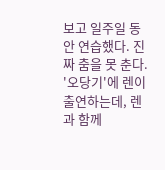보고 일주일 동안 연습했다. 진짜 춤을 못 춘다. '오당기'에 렌이 출연하는데, 렌과 함께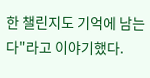한 챌린지도 기억에 남는다"라고 이야기했다.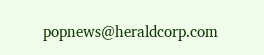popnews@heraldcorp.com